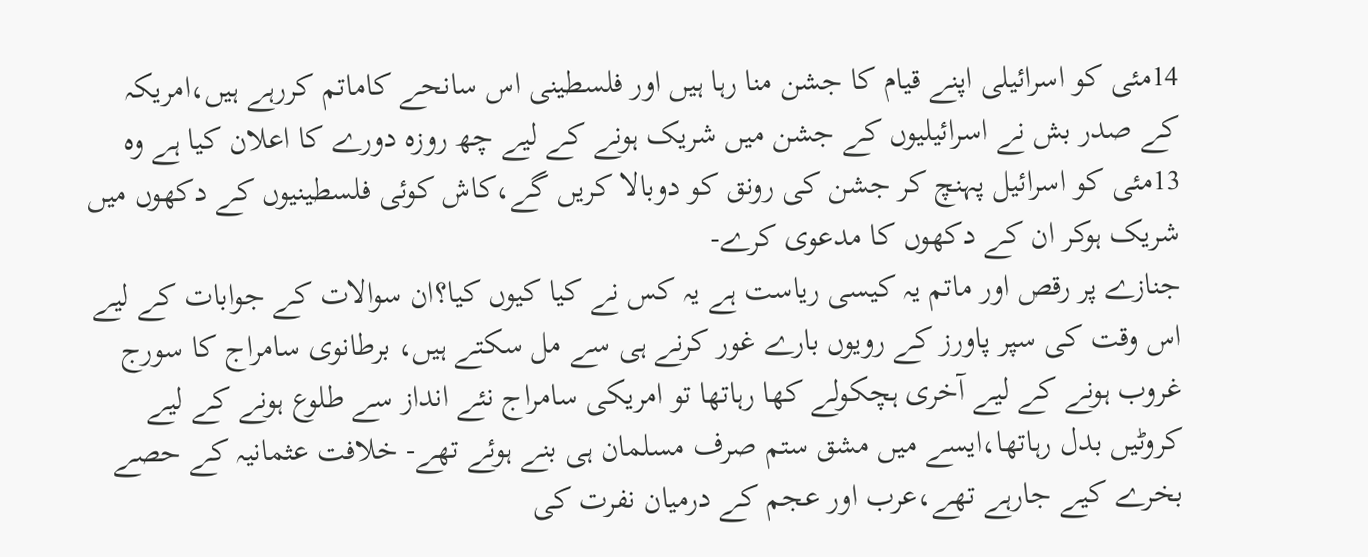14مئی کو اسرائیلی اپنے قیام کا جشن منا رہا ہیں اور فلسطینی اس سانحے کاماتم کررہے ہیں،امریکہ کے صدر بش نے اسرائیلیوں کے جشن میں شریک ہونے کے لیے چھ روزہ دورے کا اعلان کیا ہے وہ 13مئی کو اسرائیل پہنچ کر جشن کی رونق کو دوبالا کریں گے،کاش کوئی فلسطینیوں کے دکھوں میں شریک ہوکر ان کے دکھوں کا مدعوی کرے-
جنازے پر رقص اور ماتم یہ کیسی ریاست ہے یہ کس نے کیا کیوں کیا؟ان سوالات کے جوابات کے لیے اس وقت کی سپر پاورز کے رویوں بارے غور کرنے ہی سے مل سکتے ہیں، برطانوی سامراج کا سورج غروب ہونے کے لیے آخری ہچکولے کھا رہاتھا تو امریکی سامراج نئے انداز سے طلوع ہونے کے لیے کروٹیں بدل رہاتھا،ایسے میں مشق ستم صرف مسلمان ہی بنے ہوئے تھے- خلافت عثمانیہ کے حصے بخرے کیے جارہے تھے،عرب اور عجم کے درمیان نفرت کی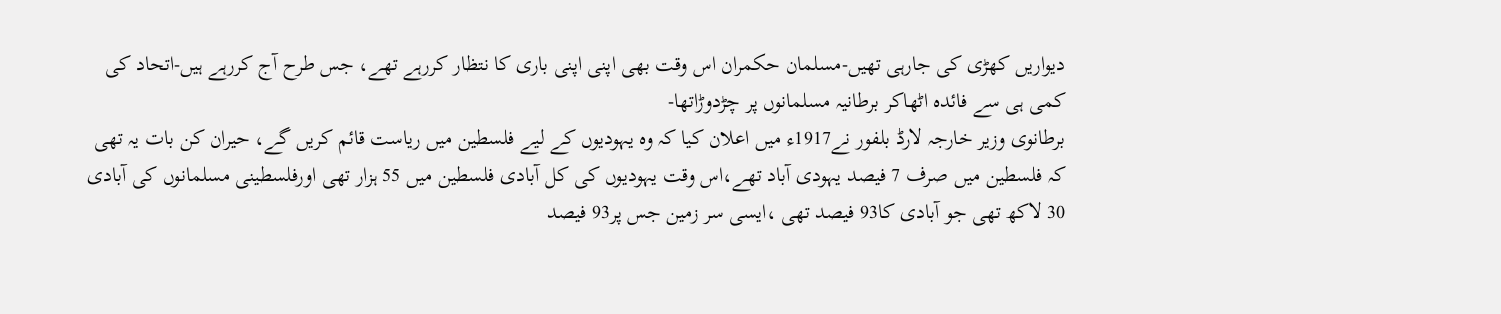دیواریں کھڑی کی جارہی تھیں-مسلمان حکمران اس وقت بھی اپنی اپنی باری کا نتظار کررہے تھے، جس طرح آج کررہے ہیں-اتحاد کی کمی ہی سے فائدہ اٹھاکر برطانیہ مسلمانوں پر چڑدوڑاتھا-
برطانوی وزیر خارجہ لارڈ بلفور نے1917ء میں اعلان کیا کہ وہ یہودیوں کے لیے فلسطین میں ریاست قائم کریں گے، حیران کن بات یہ تھی کہ فلسطین میں صرف 7 فیصد یہودی آباد تھے،اس وقت یہودیوں کی کل آبادی فلسطین میں 55 ہزار تھی اورفلسطینی مسلمانوں کی آبادی 30 لاکھ تھی جو آبادی کا93 فیصد تھی ،ایسی سر زمین جس پر93 فیصد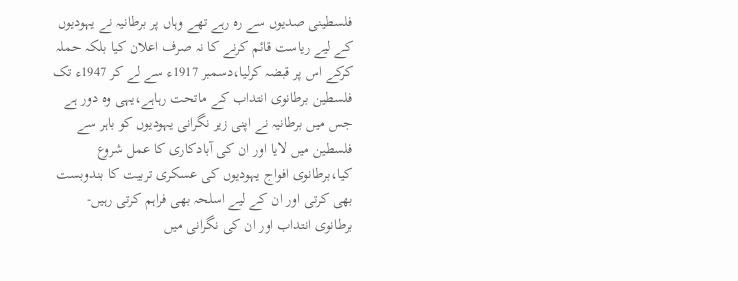فلسطینی صدیوں سے رہ رہے تھے وہاں پر برطانیہ نے یہودیوں کے لیے ریاست قائم کرنے کا نہ صرف اعلان کیا بلکہ حملہ کرکے اس پر قبضہ کرلیا،دسمبر 1917ء سے لے کر 1947ء تک فلسطین برطانوی انتداب کے ماتحت رہاہے،یہی وہ دور ہے جس میں برطانیہ نے اپنی زیر نگرانی یہودیوں کو باہر سے فلسطین میں لایا اور ان کی آبادکاری کا عمل شروع کیا،برطانوی افواج یہودیوں کی عسکری تربیت کا بندوبست بھی کرتی اور ان کے لیے اسلحہ بھی فراہم کرتی رہیں-
برطانوی انتداب اور ان کی نگرانی میں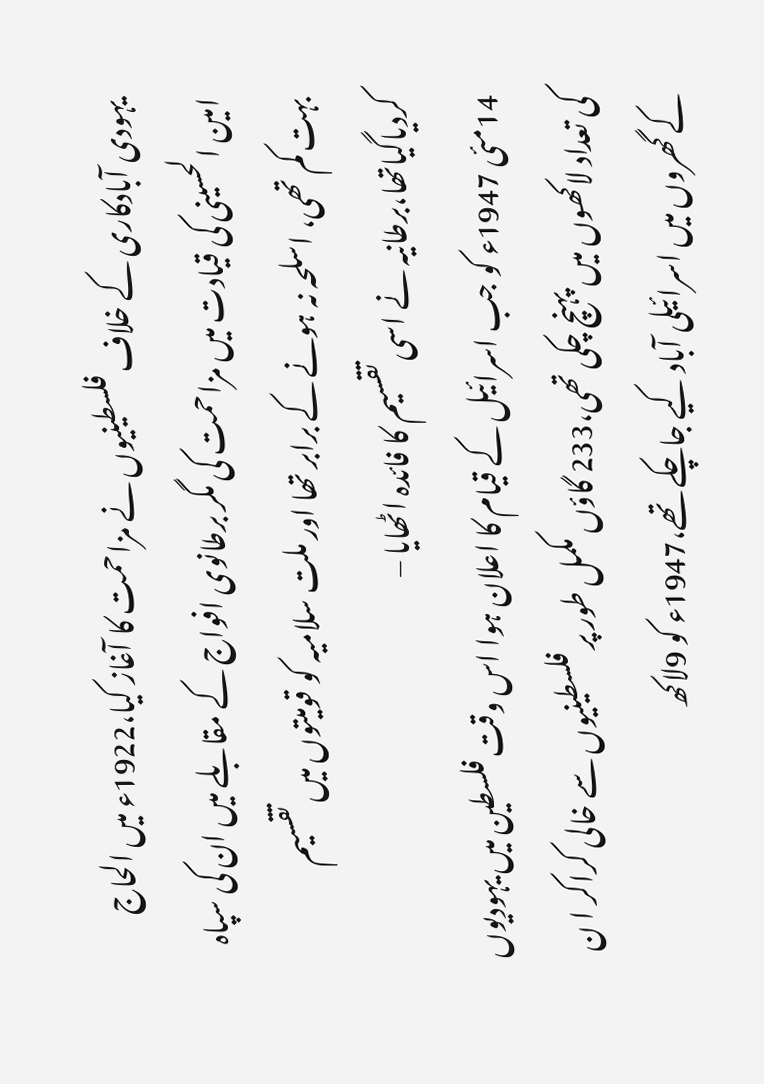یہودی آبادکاری کے خلاف فلسطینیوں نے مزاحمت کا آغاز کیا،1922ء میں الحاج امین الحسینی کی قیادت میں مزاحمت کی مگر برطانوی افواج کے مقابلے میں ان کی سپاہ بہت کم تھی، اسلحہ نہ ہونے کے برابر تھا اور ملت سلامیہ کو قومیتوں میں تقسیم کردیاگیاتھا،برطانیہ نے اسی تقسیم کا فائدہ اٹھایا –
14مئی 1947ء کو جب اسرائیل کے قیام کا اعلان ہوا اس وقت فلسطین میں یہودیوں کی تعداد لاکھوں میں پہنچ چکی تھی،233 گاؤں مکمل طور پر فلسطینیوں سے خالی کراکر ا ن کے گھروں میں اسرائیلی آباد کیے جاچکے تھے،1947ء کو 9لاکھ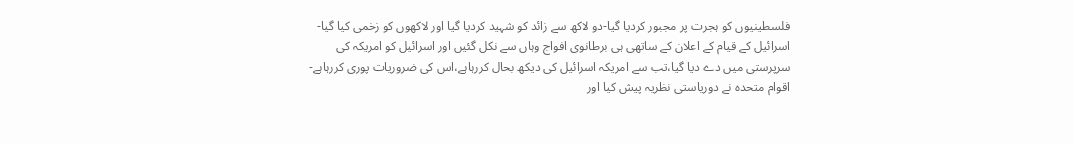فلسطینیوں کو ہجرت پر مجبور کردیا گیا-دو لاکھ سے زائد کو شہید کردیا گیا اور لاکھوں کو زخمی کیا گیا-
اسرائیل کے قیام کے اعلان کے ساتھی ہی برطانوی افواج وہاں سے نکل گئیں اور اسرائیل کو امریکہ کی سرپرستی میں دے دیا گیا،تب سے امریکہ اسرائیل کی دیکھ بحال کررہاہے،اس کی ضروریات پوری کررہاہے-
اقوام متحدہ نے دوریاستی نظریہ پیش کیا اور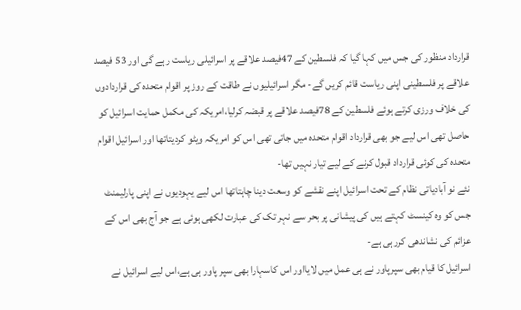قرارداد منظور کی جس میں کہا گیا کہ فلسطین کے 47فیصد علاقے پر اسرائیلی ریاست رہے گی اور 53 فیصد علاقے پر فلسطینی اپنی ریاست قائم کریں گے- مگر اسرائیلیوں نے طاقت کے روز پر اقوام متحدہ کی قراردادوں کی خلاف ورزی کرتے ہوئے فلسطین کے 78فیصد علاقے پر قبضہ کرلیا،امریکہ کی مکمل حمایت اسرائیل کو حاصل تھی اس لیے جو بھی قرارداد اقوام متحدہ میں جاتی تھی اس کو امریکہ ویٹو کردیتاتھا اور اسرائیل اقوام متحدہ کی کوئی قرارداد قبول کرنے کے لیے تیار نہیں تھا-
نئے نو آبادیاتی نظام کے تحت اسرائیل اپنے نقشے کو وسعت دینا چاہتاتھا اس لیے یہودیوں نے اپنی پارلیمنٹ جس کو وہ کینسٹ کہتے ہیں کی پیشانی پر بحر سے نہر تک کی عبارت لکھی ہوئی ہے جو آج بھی اس کے عزائم کی نشاندھی کررہی ہے-
اسرائیل کا قیام بھی سپرپاور نے ہی عمل میں لایااور اس کاسہارا بھی سپر پاور ہی ہے،اس لیے اسرائیل نے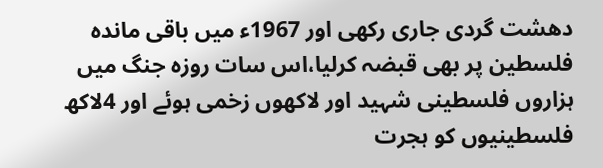دھشت گردی جاری رکھی اور 1967ء میں باقی ماندہ فلسطین پر بھی قبضہ کرلیا،اس سات روزہ جنگ میں ہزاروں فلسطینی شہید اور لاکھوں زخمی ہوئے اور 4لاکھ فلسطینیوں کو ہجرت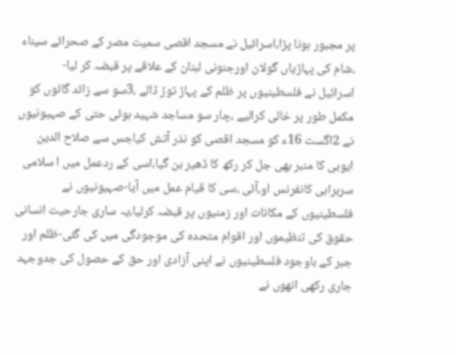پر مجبور ہونا پڑا،اسرائیل نے مسجد اقصی سمیت مصر کے صحرائے سیناء ،شام کی پہاڑیاں گولان اورجنونی لبنان کے علاقے پر قبضہ کر لیا-
اسرائیل نے فلسطینیوں پر ظلم کے پہاڑ توڑ ڈالے ،3سو سے زائد گائوں کو مکمل طور پر خالی کرالیے ،چار سو مساجد شہید ہوئی حتی کے صہیونیوں نے 2اگست 16ء کو مسجد اقصی کو نذر آتش کیاجس سے صلاح الدین ایوبی کا منبر بھی جل کر رکھ کا ڈھیر بن گیا،اسی کے ردعمل میں ا سلامی سربراہی کانفرنس او،آئی ،سی کا قیام عمل میں آیا-صہیونیوں نے فلسطینیوں کے مکانات اور زمنیوں پر قبضہ کرلیا،یہ ساری جارحیت انسانی حقوق کی تنظیموں اور اقوام متحدہ کی موجودگی میں کی گئی-ظلم اور جبر کے باوجود فلسطینیوں نے اپنی آزادی اور حق کے حصول کی جدوجہد جاری رکھی انھوں نے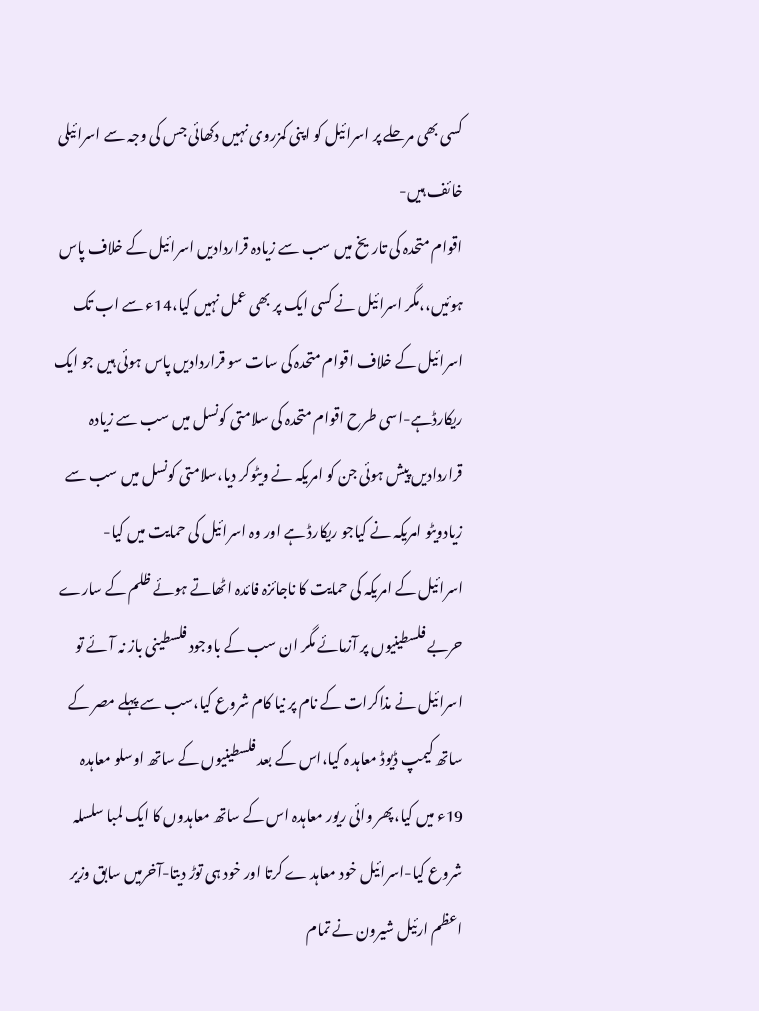کسی بھی مرحلے پر اسرائیل کو اپنی کمزروی نہیں دکھائی جس کی وجہ سے اسرائیلی خائف ہیں-
اقوام متحدہ کی تاریخ میں سب سے زیادہ قراردادیں اسرائیل کے خلاف پاس ہوئیں،،مگر اسرائیل نے کسی ایک پر بھی عمل نہیں کیا،14ء سے اب تک اسرائیل کے خلاف اقوام متحدہ کی سات سو قراردادیں پاس ہوئی ہیں جو ایک ریکارڈہے-اسی طرح اقوام متحدہ کی سلامتی کونسل میں سب سے زیادہ قراردادیں پیش ہوئی جن کو امریکہ نے ویٹوکر دیا،سلامتی کونسل میں سب سے زیادویٹو امریکہ نے کیاجو ریکارڈ ہے اور وہ اسرائیل کی حمایت میں کیا-
اسرائیل کے امریکہ کی حمایت کا ناجائزہ فائدہ اٹھاتے ہوئے ظلم کے سارے حربے فلسطینیوں پر آزمائے مگر ان سب کے باوجود فلسطینی باز نہ آئے تو اسرائیل نے مذاکرات کے نام پر نیا کام شروع کیا،سب سے پہلے مصر کے ساتھ کیمپ ڈیوڈ معاہد ہ کیا،اس کے بعد فلسطینیوں کے ساتھ اوسلو معاہدہ 19ء میں کیا،پھر وائی ریور معاہدہ اس کے ساتھ معاہدوں کا ایک لمبا سلسلہ شروع کیا-اسرائیل خود معاہد ے کرتا اور خود ہی توڑ دیتا-آخرمیں سابق وزیر اعظم ارئیل شیرون نے تمام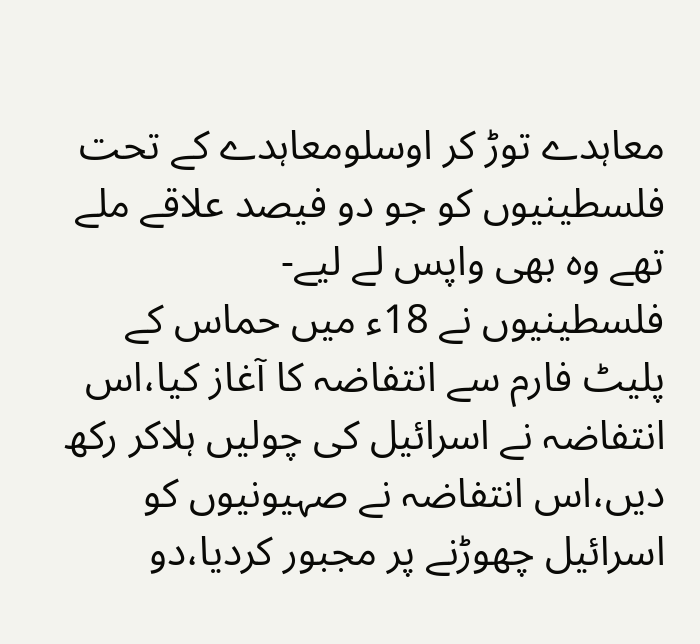معاہدے توڑ کر اوسلومعاہدے کے تحت فلسطینیوں کو جو دو فیصد علاقے ملے تھے وہ بھی واپس لے لیے-
فلسطینیوں نے 18ء میں حماس کے پلیٹ فارم سے انتفاضہ کا آغاز کیا،اس انتفاضہ نے اسرائیل کی چولیں ہلاکر رکھ دیں،اس انتفاضہ نے صہیونیوں کو اسرائیل چھوڑنے پر مجبور کردیا،دو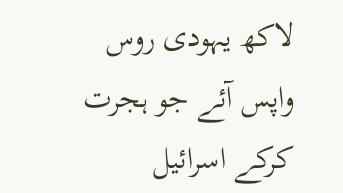لاکھ یہودی روس واپس آئے جو ہجرت کرکے اسرائیل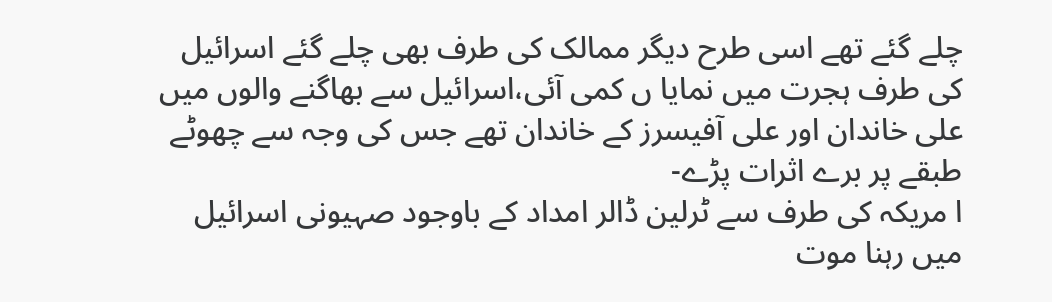چلے گئے تھے اسی طرح دیگر ممالک کی طرف بھی چلے گئے اسرائیل کی طرف ہجرت میں نمایا ں کمی آئی،اسرائیل سے بھاگنے والوں میں علی خاندان اور علی آفیسرز کے خاندان تھے جس کی وجہ سے چھوٹے طبقے پر برے اثرات پڑے-
ا مریکہ کی طرف سے ٹرلین ڈالر امداد کے باوجود صہیونی اسرائیل میں رہنا موت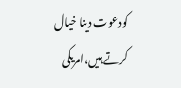کودعوت دینا خیال کرتے ہیں،امریکی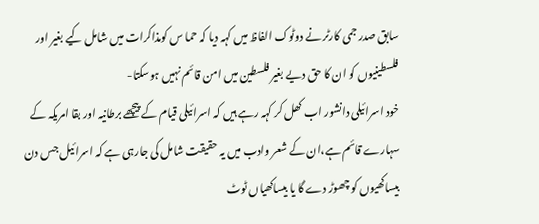سابق صدر جمی کارٹر نے دوٹوک الفاظ میں کہہ دیا کہ حما س کومذاکرات میں شامل کیے بغیر اور فلسطینیوں کو ان کا حق دیے بغیر فلسطین میں امن قائم نہیں ہوسکتا-
خود اسرائیلی دانشور اب کھل کر کہہ رہے ہیں کہ اسرائیلی قیام کے پیچھے برطانیہ اور بقا امریکہ کے سہارے قائم ہے،ان کے شعر وادب میں یہ حقیقت شامل کی جارہی ہے کہ اسرائیل جس دن بیساکھیوں کو چھوڑ دے گا یا بیساکھیاں ٹوٹ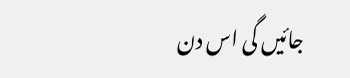جائیں گی اس دن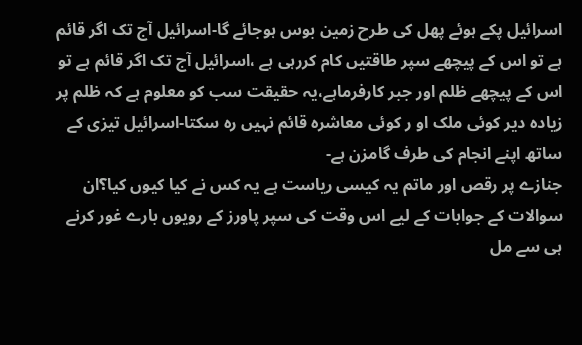اسرائیل پکے ہوئے پھل کی طرح زمین بوس ہوجائے گا-اسرائیل آج تک اگر قائم ہے تو اس کے پیچھے سپر طاقتیں کام کررہی ہے ،اسرائیل آج تک اگر قائم ہے تو اس کے پیچھے ظلم اور جبر کارفرماہے،یہ حقیقت سب کو معلوم ہے کہ ظلم پر زیادہ دیر کوئی ملک او ر کوئی معاشرہ قائم نہیں رہ سکتا-اسرائیل تیزی کے ساتھ اپنے انجام کی طرف گامزن ہے-
جنازے پر رقص اور ماتم یہ کیسی ریاست ہے یہ کس نے کیا کیوں کیا؟ان سوالات کے جوابات کے لیے اس وقت کی سپر پاورز کے رویوں بارے غور کرنے ہی سے مل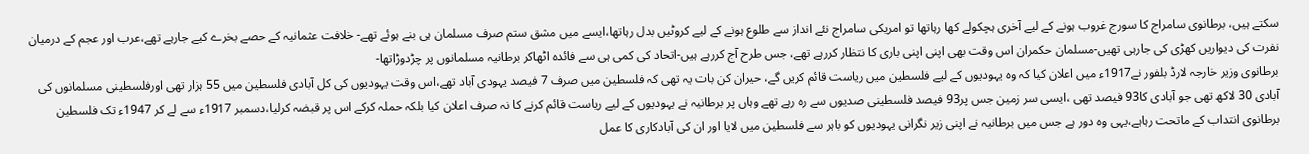سکتے ہیں، برطانوی سامراج کا سورج غروب ہونے کے لیے آخری ہچکولے کھا رہاتھا تو امریکی سامراج نئے انداز سے طلوع ہونے کے لیے کروٹیں بدل رہاتھا،ایسے میں مشق ستم صرف مسلمان ہی بنے ہوئے تھے- خلافت عثمانیہ کے حصے بخرے کیے جارہے تھے،عرب اور عجم کے درمیان نفرت کی دیواریں کھڑی کی جارہی تھیں-مسلمان حکمران اس وقت بھی اپنی اپنی باری کا نتظار کررہے تھے، جس طرح آج کررہے ہیں-اتحاد کی کمی ہی سے فائدہ اٹھاکر برطانیہ مسلمانوں پر چڑدوڑاتھا-
برطانوی وزیر خارجہ لارڈ بلفور نے1917ء میں اعلان کیا کہ وہ یہودیوں کے لیے فلسطین میں ریاست قائم کریں گے، حیران کن بات یہ تھی کہ فلسطین میں صرف 7 فیصد یہودی آباد تھے،اس وقت یہودیوں کی کل آبادی فلسطین میں 55 ہزار تھی اورفلسطینی مسلمانوں کی آبادی 30 لاکھ تھی جو آبادی کا93 فیصد تھی ،ایسی سر زمین جس پر93 فیصد فلسطینی صدیوں سے رہ رہے تھے وہاں پر برطانیہ نے یہودیوں کے لیے ریاست قائم کرنے کا نہ صرف اعلان کیا بلکہ حملہ کرکے اس پر قبضہ کرلیا،دسمبر 1917ء سے لے کر 1947ء تک فلسطین برطانوی انتداب کے ماتحت رہاہے،یہی وہ دور ہے جس میں برطانیہ نے اپنی زیر نگرانی یہودیوں کو باہر سے فلسطین میں لایا اور ان کی آبادکاری کا عمل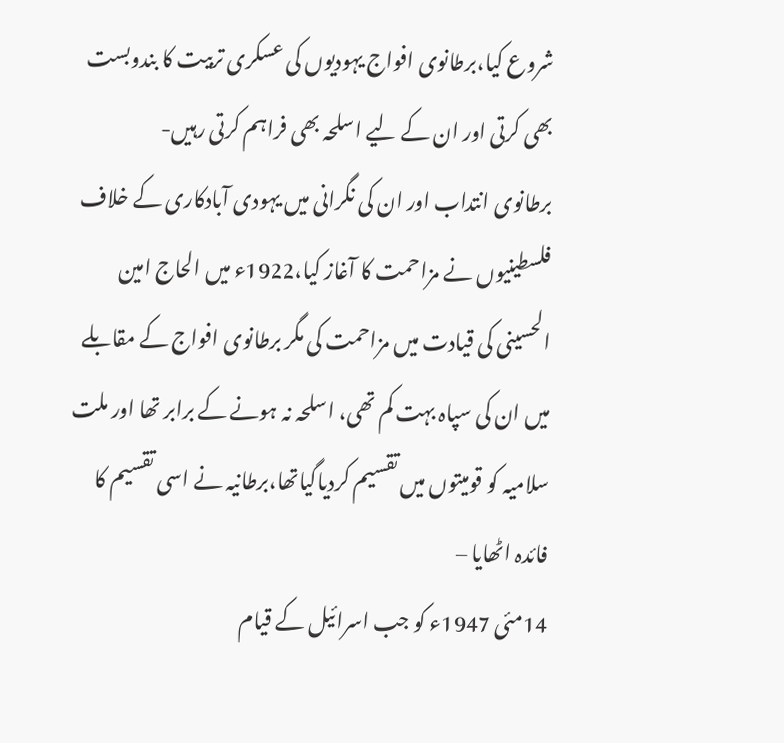شروع کیا،برطانوی افواج یہودیوں کی عسکری تربیت کا بندوبست بھی کرتی اور ان کے لیے اسلحہ بھی فراہم کرتی رہیں-
برطانوی انتداب اور ان کی نگرانی میں یہودی آبادکاری کے خلاف فلسطینیوں نے مزاحمت کا آغاز کیا،1922ء میں الحاج امین الحسینی کی قیادت میں مزاحمت کی مگر برطانوی افواج کے مقابلے میں ان کی سپاہ بہت کم تھی، اسلحہ نہ ہونے کے برابر تھا اور ملت سلامیہ کو قومیتوں میں تقسیم کردیاگیاتھا،برطانیہ نے اسی تقسیم کا فائدہ اٹھایا –
14مئی 1947ء کو جب اسرائیل کے قیام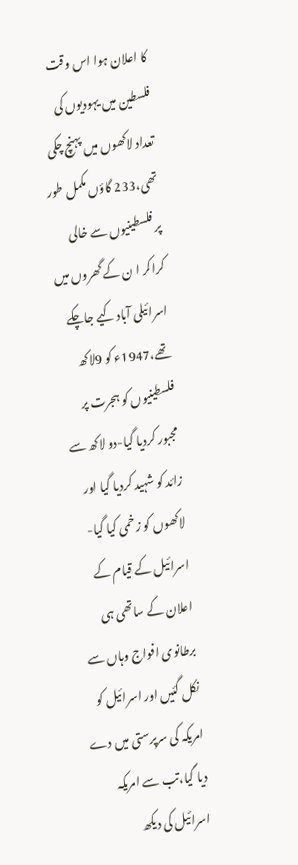کا اعلان ہوا اس وقت فلسطین میں یہودیوں کی تعداد لاکھوں میں پہنچ چکی تھی،233 گاؤں مکمل طور پر فلسطینیوں سے خالی کراکر ا ن کے گھروں میں اسرائیلی آباد کیے جاچکے تھے،1947ء کو 9لاکھ فلسطینیوں کو ہجرت پر مجبور کردیا گیا-دو لاکھ سے زائد کو شہید کردیا گیا اور لاکھوں کو زخمی کیا گیا-
اسرائیل کے قیام کے اعلان کے ساتھی ہی برطانوی افواج وہاں سے نکل گئیں اور اسرائیل کو امریکہ کی سرپرستی میں دے دیا گیا،تب سے امریکہ اسرائیل کی دیکھ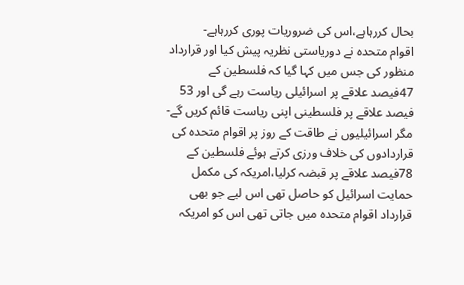بحال کررہاہے،اس کی ضروریات پوری کررہاہے-
اقوام متحدہ نے دوریاستی نظریہ پیش کیا اور قرارداد منظور کی جس میں کہا گیا کہ فلسطین کے 47فیصد علاقے پر اسرائیلی ریاست رہے گی اور 53 فیصد علاقے پر فلسطینی اپنی ریاست قائم کریں گے- مگر اسرائیلیوں نے طاقت کے روز پر اقوام متحدہ کی قراردادوں کی خلاف ورزی کرتے ہوئے فلسطین کے 78فیصد علاقے پر قبضہ کرلیا،امریکہ کی مکمل حمایت اسرائیل کو حاصل تھی اس لیے جو بھی قرارداد اقوام متحدہ میں جاتی تھی اس کو امریکہ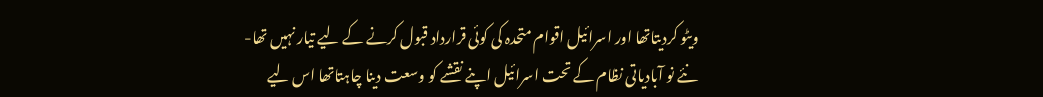ویٹو کردیتاتھا اور اسرائیل اقوام متحدہ کی کوئی قرارداد قبول کرنے کے لیے تیار نہیں تھا-
نئے نو آبادیاتی نظام کے تحت اسرائیل اپنے نقشے کو وسعت دینا چاہتاتھا اس لیے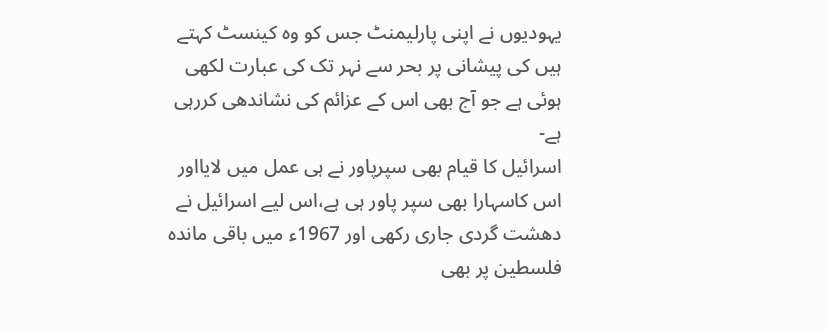یہودیوں نے اپنی پارلیمنٹ جس کو وہ کینسٹ کہتے ہیں کی پیشانی پر بحر سے نہر تک کی عبارت لکھی ہوئی ہے جو آج بھی اس کے عزائم کی نشاندھی کررہی ہے-
اسرائیل کا قیام بھی سپرپاور نے ہی عمل میں لایااور اس کاسہارا بھی سپر پاور ہی ہے،اس لیے اسرائیل نے دھشت گردی جاری رکھی اور 1967ء میں باقی ماندہ فلسطین پر بھی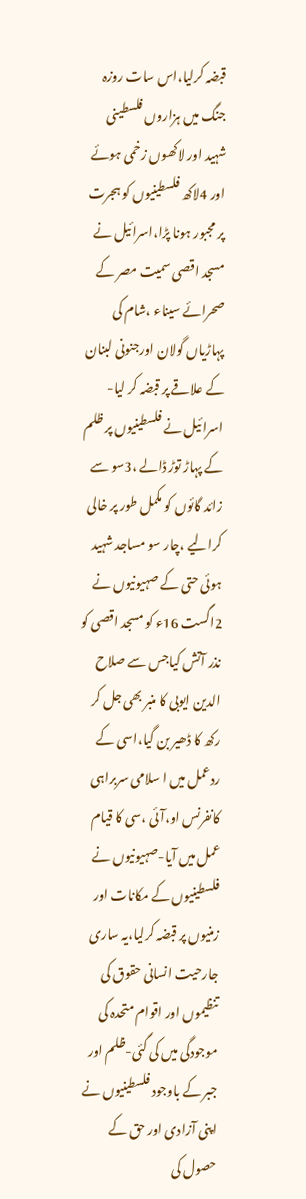قبضہ کرلیا،اس سات روزہ جنگ میں ہزاروں فلسطینی شہید اور لاکھوں زخمی ہوئے اور 4لاکھ فلسطینیوں کو ہجرت پر مجبور ہونا پڑا،اسرائیل نے مسجد اقصی سمیت مصر کے صحرائے سیناء ،شام کی پہاڑیاں گولان اورجنونی لبنان کے علاقے پر قبضہ کر لیا-
اسرائیل نے فلسطینیوں پر ظلم کے پہاڑ توڑ ڈالے ،3سو سے زائد گائوں کو مکمل طور پر خالی کرالیے ،چار سو مساجد شہید ہوئی حتی کے صہیونیوں نے 2اگست 16ء کو مسجد اقصی کو نذر آتش کیاجس سے صلاح الدین ایوبی کا منبر بھی جل کر رکھ کا ڈھیر بن گیا،اسی کے ردعمل میں ا سلامی سربراہی کانفرنس او،آئی ،سی کا قیام عمل میں آیا-صہیونیوں نے فلسطینیوں کے مکانات اور زمنیوں پر قبضہ کرلیا،یہ ساری جارحیت انسانی حقوق کی تنظیموں اور اقوام متحدہ کی موجودگی میں کی گئی-ظلم اور جبر کے باوجود فلسطینیوں نے اپنی آزادی اور حق کے حصول کی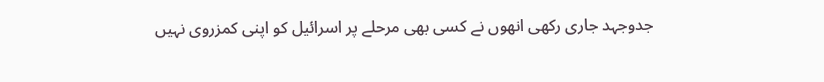جدوجہد جاری رکھی انھوں نے کسی بھی مرحلے پر اسرائیل کو اپنی کمزروی نہیں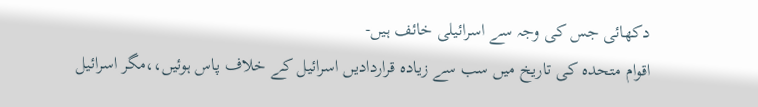دکھائی جس کی وجہ سے اسرائیلی خائف ہیں-
اقوام متحدہ کی تاریخ میں سب سے زیادہ قراردادیں اسرائیل کے خلاف پاس ہوئیں،،مگر اسرائیل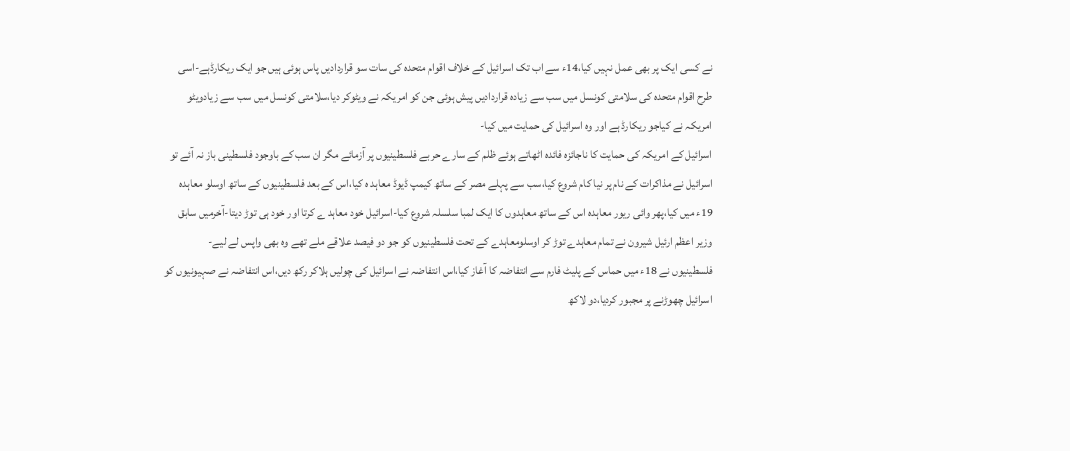نے کسی ایک پر بھی عمل نہیں کیا،14ء سے اب تک اسرائیل کے خلاف اقوام متحدہ کی سات سو قراردادیں پاس ہوئی ہیں جو ایک ریکارڈہے-اسی طرح اقوام متحدہ کی سلامتی کونسل میں سب سے زیادہ قراردادیں پیش ہوئی جن کو امریکہ نے ویٹوکر دیا،سلامتی کونسل میں سب سے زیادویٹو امریکہ نے کیاجو ریکارڈ ہے اور وہ اسرائیل کی حمایت میں کیا-
اسرائیل کے امریکہ کی حمایت کا ناجائزہ فائدہ اٹھاتے ہوئے ظلم کے سارے حربے فلسطینیوں پر آزمائے مگر ان سب کے باوجود فلسطینی باز نہ آئے تو اسرائیل نے مذاکرات کے نام پر نیا کام شروع کیا،سب سے پہلے مصر کے ساتھ کیمپ ڈیوڈ معاہد ہ کیا،اس کے بعد فلسطینیوں کے ساتھ اوسلو معاہدہ 19ء میں کیا،پھر وائی ریور معاہدہ اس کے ساتھ معاہدوں کا ایک لمبا سلسلہ شروع کیا-اسرائیل خود معاہد ے کرتا اور خود ہی توڑ دیتا-آخرمیں سابق وزیر اعظم ارئیل شیرون نے تمام معاہدے توڑ کر اوسلومعاہدے کے تحت فلسطینیوں کو جو دو فیصد علاقے ملے تھے وہ بھی واپس لے لیے-
فلسطینیوں نے 18ء میں حماس کے پلیٹ فارم سے انتفاضہ کا آغاز کیا،اس انتفاضہ نے اسرائیل کی چولیں ہلاکر رکھ دیں،اس انتفاضہ نے صہیونیوں کو اسرائیل چھوڑنے پر مجبور کردیا،دو لاکھ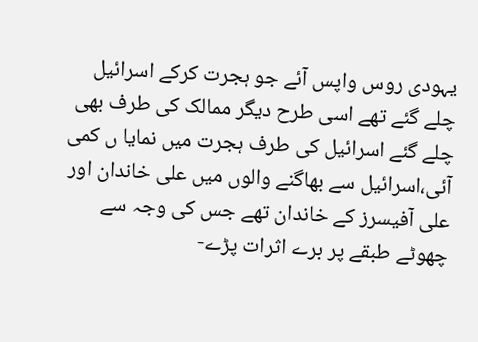یہودی روس واپس آئے جو ہجرت کرکے اسرائیل چلے گئے تھے اسی طرح دیگر ممالک کی طرف بھی چلے گئے اسرائیل کی طرف ہجرت میں نمایا ں کمی آئی،اسرائیل سے بھاگنے والوں میں علی خاندان اور علی آفیسرز کے خاندان تھے جس کی وجہ سے چھوٹے طبقے پر برے اثرات پڑے-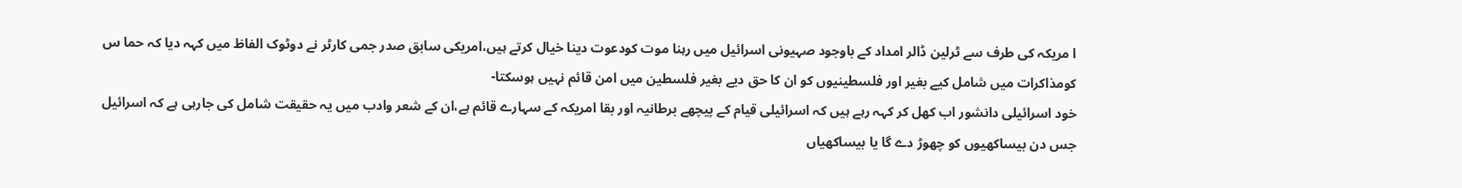ا مریکہ کی طرف سے ٹرلین ڈالر امداد کے باوجود صہیونی اسرائیل میں رہنا موت کودعوت دینا خیال کرتے ہیں،امریکی سابق صدر جمی کارٹر نے دوٹوک الفاظ میں کہہ دیا کہ حما س کومذاکرات میں شامل کیے بغیر اور فلسطینیوں کو ان کا حق دیے بغیر فلسطین میں امن قائم نہیں ہوسکتا-
خود اسرائیلی دانشور اب کھل کر کہہ رہے ہیں کہ اسرائیلی قیام کے پیچھے برطانیہ اور بقا امریکہ کے سہارے قائم ہے،ان کے شعر وادب میں یہ حقیقت شامل کی جارہی ہے کہ اسرائیل جس دن بیساکھیوں کو چھوڑ دے گا یا بیساکھیاں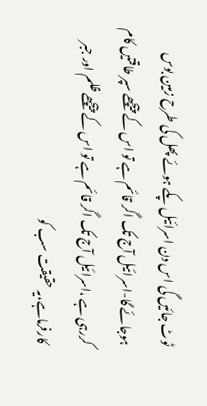ٹوٹ جائیں گی اس دن اسرائیل پکے ہوئے پھل کی طرح زمین بوس ہوجائے گا-اسرائیل آج تک اگر قائم ہے تو اس کے پیچھے سپر طاقتیں کام کررہی ہے ،اسرائیل آج تک اگر قائم ہے تو اس کے پیچھے ظلم اور جبر کارفرماہے،یہ حقیقت سب کو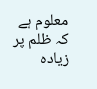معلوم ہے کہ ظلم پر زیادہ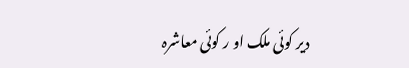دیر کوئی ملک او ر کوئی معاشرہ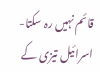قائم نہیں رہ سکتا-اسرائیل تیزی کے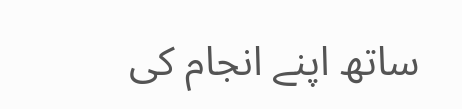ساتھ اپنے انجام کی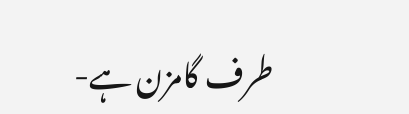طرف گامزن ہے-